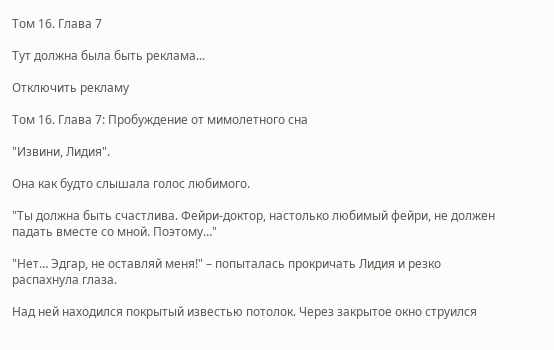Том 16. Глава 7

Тут должна была быть реклама...

Отключить рекламу

Том 16. Глава 7: Пробуждение от мимолетного сна

"Извини, Лидия".

Она как будто слышала голос любимого.

"Ты должна быть счастлива. Фейри-доктор, настолько любимый фейри, не должен падать вместе со мной. Поэтому…"

"Нет… Эдгар, не оставляй меня!" – попыталась прокричать Лидия и резко распахнула глаза.

Над ней находился покрытый известью потолок. Через закрытое окно струился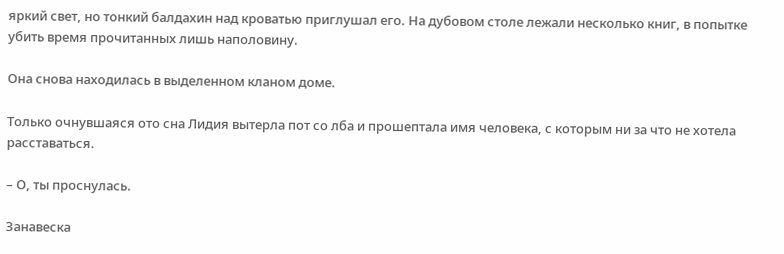яркий свет, но тонкий балдахин над кроватью приглушал его. На дубовом столе лежали несколько книг, в попытке убить время прочитанных лишь наполовину.

Она снова находилась в выделенном кланом доме.

Только очнувшаяся ото сна Лидия вытерла пот со лба и прошептала имя человека, с которым ни за что не хотела расставаться.

– О, ты проснулась.

Занавеска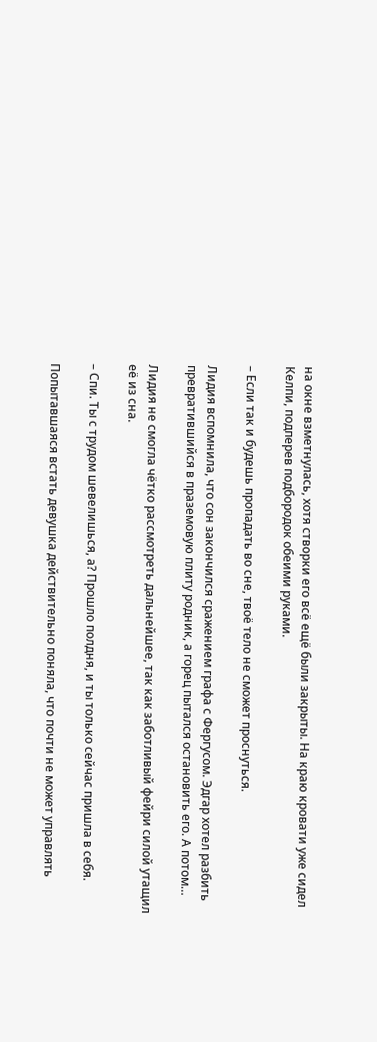на окне взметнулась, хотя створки его всё ещё были закрыты. На краю кровати уже сидел Келпи, подперев подбородок обеими руками.

– Если так и будешь пропадать во сне, твоё тело не сможет проснуться.

Лидия вспомнила, что сон закончился сражением графа с Фергусом. Эдгар хотел разбить превратившийся в праземовую плиту родник, а горец пытался остановить его. А потом…

Лидия не смогла чётко рассмотреть дальнейшее, так как заботливый фейри силой утащил её из сна.

– Спи. Ты с трудом шевелишься, а? Прошло полдня, и ты только сейчас пришла в себя.

Попытавшаяся встать девушка действительно поняла, что почти не может управлять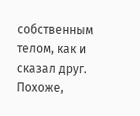собственным телом, как и сказал друг. Похоже,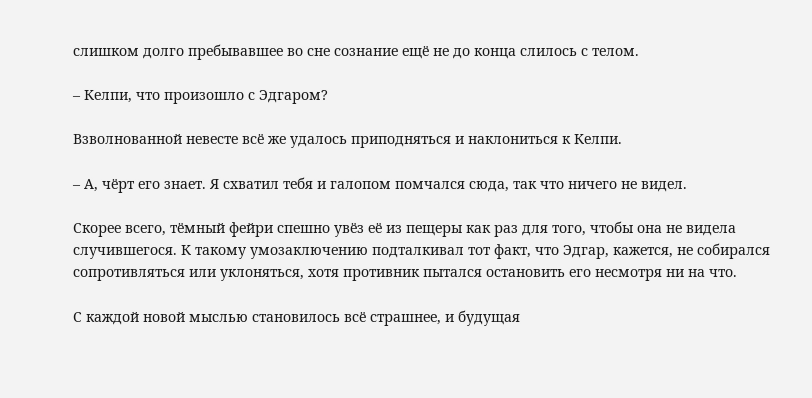слишком долго пребывавшее во сне сознание ещё не до конца слилось с телом.

– Келпи, что произошло с Эдгаром?

Взволнованной невесте всё же удалось приподняться и наклониться к Келпи.

– А, чёрт его знает. Я схватил тебя и галопом помчался сюда, так что ничего не видел.

Скорее всего, тёмный фейри спешно увёз её из пещеры как раз для того, чтобы она не видела случившегося. К такому умозаключению подталкивал тот факт, что Эдгар, кажется, не собирался сопротивляться или уклоняться, хотя противник пытался остановить его несмотря ни на что.

С каждой новой мыслью становилось всё страшнее, и будущая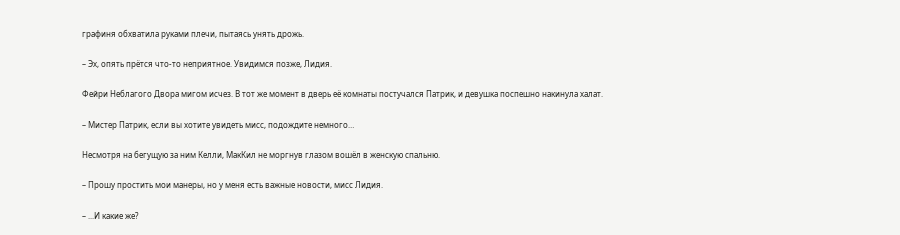графиня обхватила руками плечи, пытаясь унять дрожь.

– Эх, опять прётся что-то неприятное. Увидимся позже, Лидия.

Фейри Неблагого Двора мигом исчез. В тот же момент в дверь её комнаты постучался Патрик, и девушка поспешно накинула халат.

– Мистер Патрик, если вы хотите увидеть мисс, подождите немного…

Несмотря на бегущую за ним Келли, МакКил не моргнув глазом вошёл в женскую спальню.

– Прошу простить мои манеры, но у меня есть важные новости, мисс Лидия.

– ...И какие же?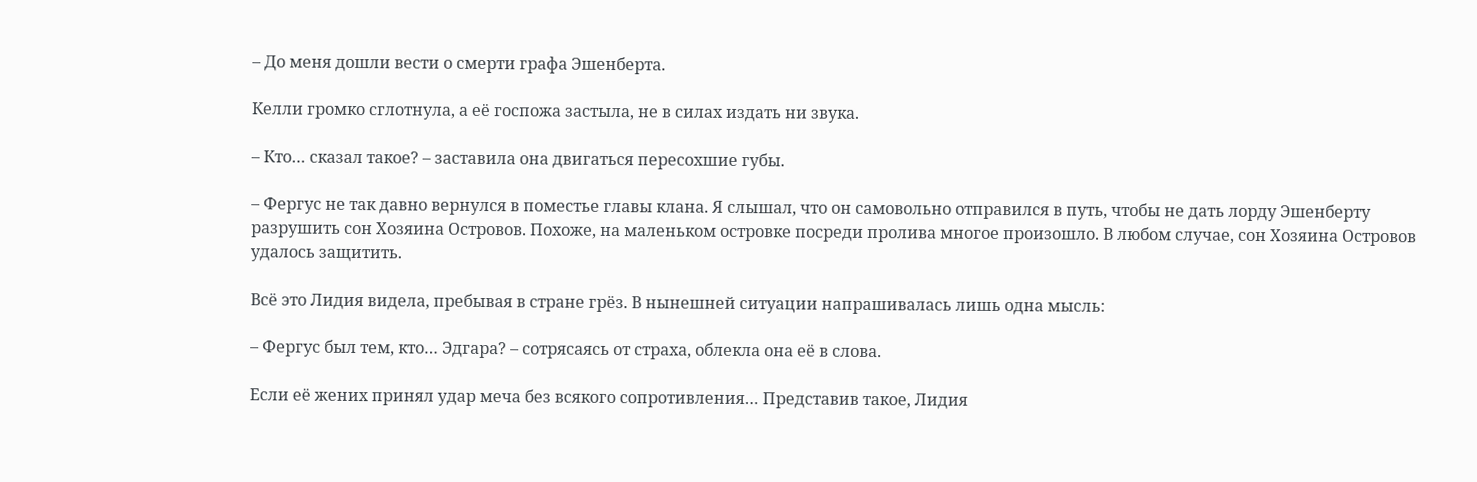– До меня дошли вести о смерти графа Эшенберта.

Келли громко сглотнула, а её госпожа застыла, не в силах издать ни звука.

– Кто… сказал такое? – заставила она двигаться пересохшие губы.

– Фергус не так давно вернулся в поместье главы клана. Я слышал, что он самовольно отправился в путь, чтобы не дать лорду Эшенберту разрушить сон Хозяина Островов. Похоже, на маленьком островке посреди пролива многое произошло. В любом случае, сон Хозяина Островов удалось защитить.

Всё это Лидия видела, пребывая в стране грёз. В нынешней ситуации напрашивалась лишь одна мысль:

– Фергус был тем, кто… Эдгара? – сотрясаясь от страха, облекла она её в слова.

Если её жених принял удар меча без всякого сопротивления… Представив такое, Лидия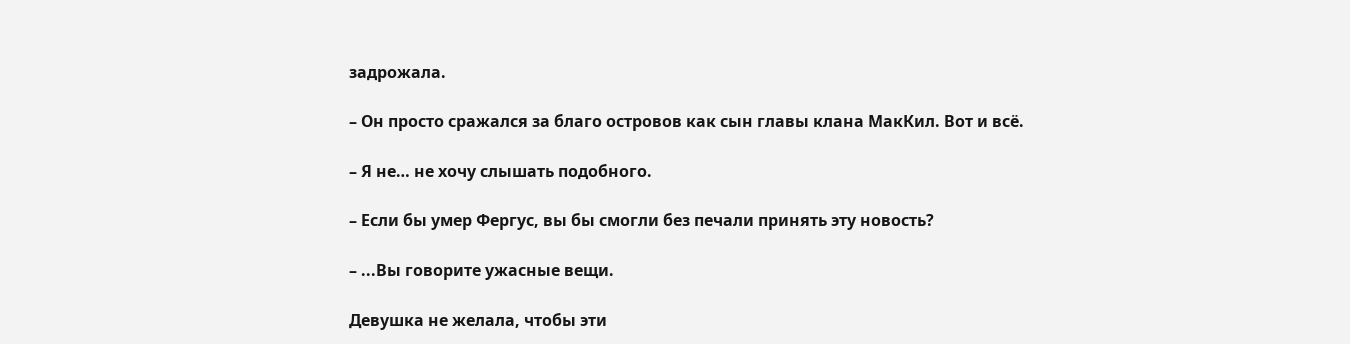задрожала.

– Он просто сражался за благо островов как сын главы клана МакКил. Вот и всё.

– Я не… не хочу слышать подобного.

– Если бы умер Фергус, вы бы смогли без печали принять эту новость?

– ...Вы говорите ужасные вещи.

Девушка не желала, чтобы эти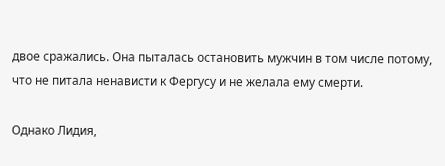двое сражались. Она пыталась остановить мужчин в том числе потому, что не питала ненависти к Фергусу и не желала ему смерти.

Однако Лидия,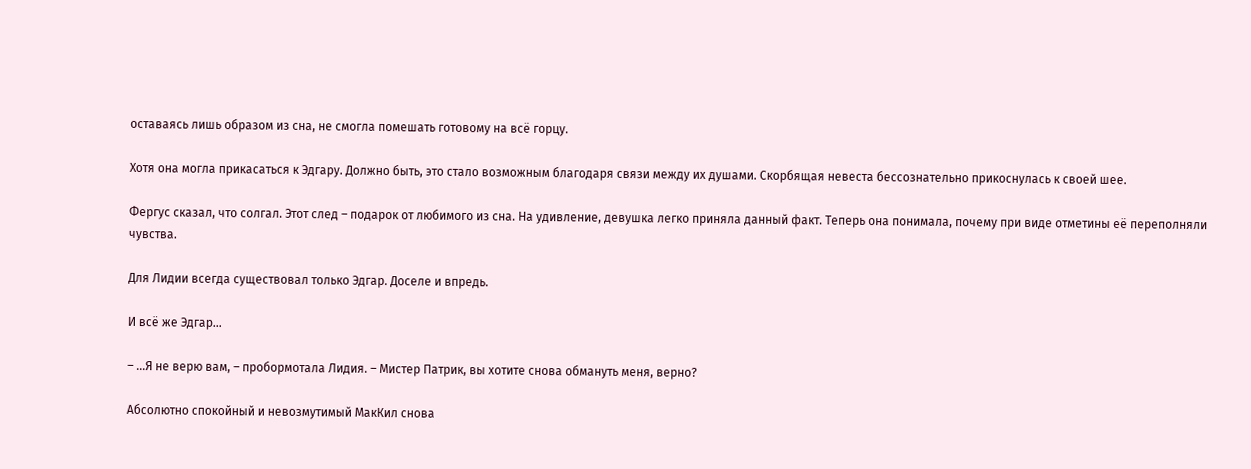оставаясь лишь образом из сна, не смогла помешать готовому на всё горцу.

Хотя она могла прикасаться к Эдгару. Должно быть, это стало возможным благодаря связи между их душами. Скорбящая невеста бессознательно прикоснулась к своей шее.

Фергус сказал, что солгал. Этот след – подарок от любимого из сна. На удивление, девушка легко приняла данный факт. Теперь она понимала, почему при виде отметины её переполняли чувства.

Для Лидии всегда существовал только Эдгар. Доселе и впредь.

И всё же Эдгар…

– ...Я не верю вам, – пробормотала Лидия. – Мистер Патрик, вы хотите снова обмануть меня, верно?

Абсолютно спокойный и невозмутимый МакКил снова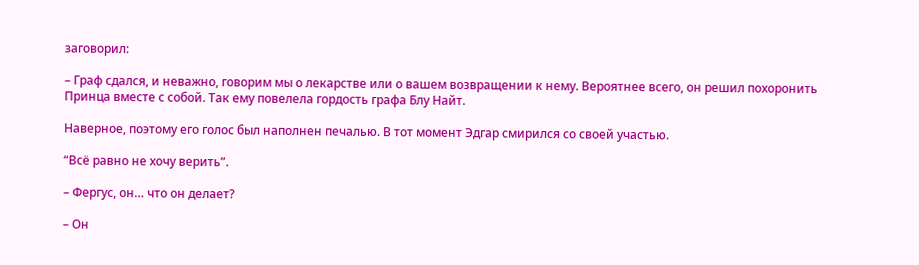заговорил:

– Граф сдался, и неважно, говорим мы о лекарстве или о вашем возвращении к нему. Вероятнее всего, он решил похоронить Принца вместе с собой. Так ему повелела гордость графа Блу Найт.

Наверное, поэтому его голос был наполнен печалью. В тот момент Эдгар смирился со своей участью.

“Всё равно не хочу верить”.

– Фергус, он… что он делает?

– Он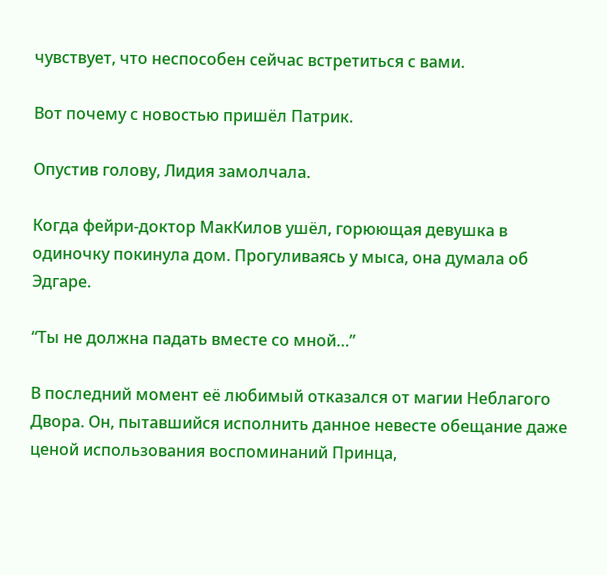чувствует, что неспособен сейчас встретиться с вами.

Вот почему с новостью пришёл Патрик.

Опустив голову, Лидия замолчала.

Когда фейри-доктор МакКилов ушёл, горюющая девушка в одиночку покинула дом. Прогуливаясь у мыса, она думала об Эдгаре.

“Ты не должна падать вместе со мной…”

В последний момент её любимый отказался от магии Неблагого Двора. Он, пытавшийся исполнить данное невесте обещание даже ценой использования воспоминаний Принца,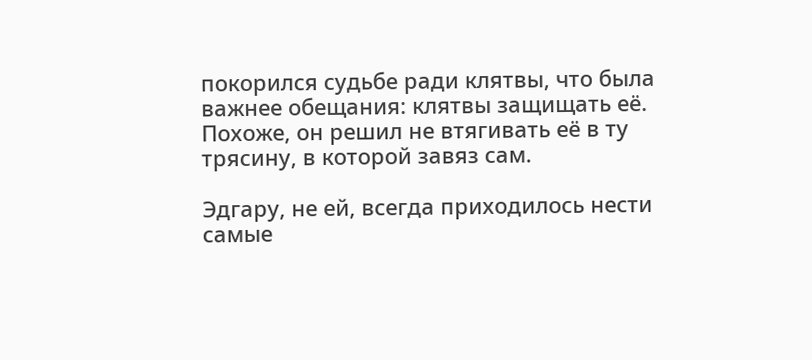покорился судьбе ради клятвы, что была важнее обещания: клятвы защищать её. Похоже, он решил не втягивать её в ту трясину, в которой завяз сам.

Эдгару, не ей, всегда приходилось нести самые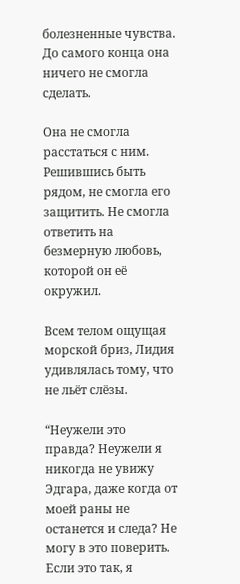болезненные чувства. До самого конца она ничего не смогла сделать.

Она не смогла расстаться с ним. Решившись быть рядом, не смогла его защитить. Не смогла ответить на безмерную любовь, которой он её окружил.

Всем телом ощущая морской бриз, Лидия удивлялась тому, что не льёт слёзы.

“Неужели это правда? Неужели я никогда не увижу Эдгара, даже когда от моей раны не останется и следа? Не могу в это поверить. Если это так, я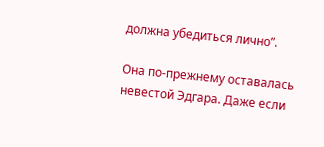должна убедиться лично”.

Она по-прежнему оставалась невестой Эдгара. Даже если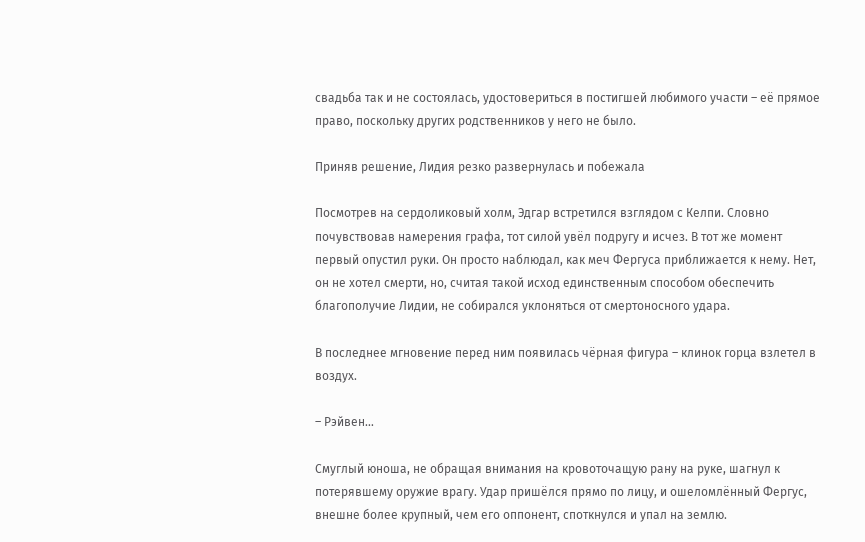свадьба так и не состоялась, удостовериться в постигшей любимого участи – её прямое право, поскольку других родственников у него не было.

Приняв решение, Лидия резко развернулась и побежала

Посмотрев на сердоликовый холм, Эдгар встретился взглядом с Келпи. Словно почувствовав намерения графа, тот силой увёл подругу и исчез. В тот же момент первый опустил руки. Он просто наблюдал, как меч Фергуса приближается к нему. Нет, он не хотел смерти, но, считая такой исход единственным способом обеспечить благополучие Лидии, не собирался уклоняться от смертоносного удара.

В последнее мгновение перед ним появилась чёрная фигура – клинок горца взлетел в воздух.

– Рэйвен…

Смуглый юноша, не обращая внимания на кровоточащую рану на руке, шагнул к потерявшему оружие врагу. Удар пришёлся прямо по лицу, и ошеломлённый Фергус, внешне более крупный, чем его оппонент, споткнулся и упал на землю.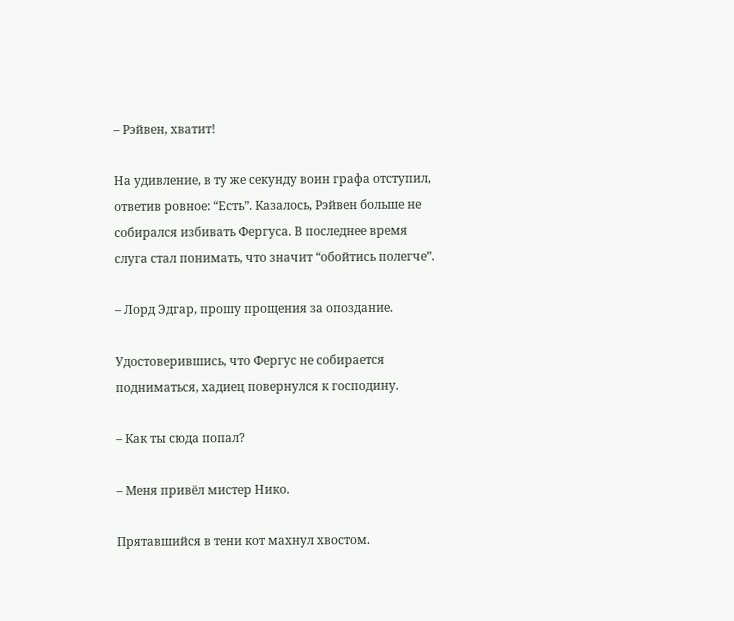– Рэйвен, хватит!

На удивление, в ту же секунду воин графа отступил, ответив ровное: “Есть”. Казалось, Рэйвен больше не собирался избивать Фергуса. В последнее время слуга стал понимать, что значит “обойтись полегче”.

– Лорд Эдгар, прошу прощения за опоздание.

Удостоверившись, что Фергус не собирается подниматься, хадиец повернулся к господину.

– Как ты сюда попал?

– Меня привёл мистер Нико.

Прятавшийся в тени кот махнул хвостом.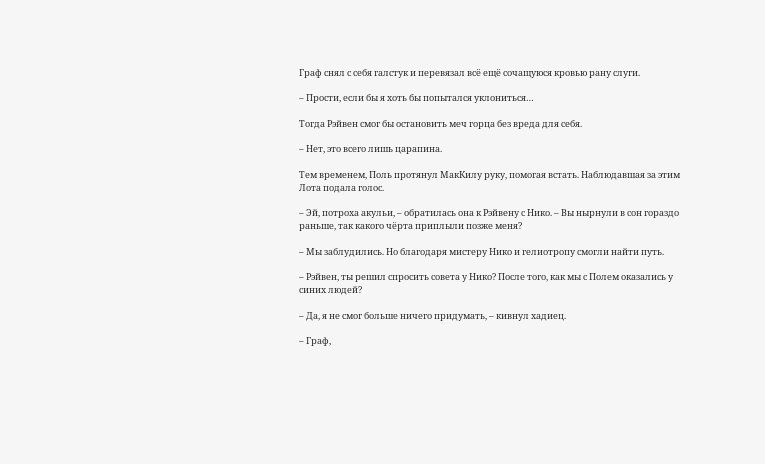Граф снял с себя галстук и перевязал всё ещё сочащуюся кровью рану слуги.

– Прости, если бы я хоть бы попытался уклониться…

Тогда Рэйвен смог бы остановить меч горца без вреда для себя.

– Нет, это всего лишь царапина.

Тем временем, Поль протянул МакКилу руку, помогая встать. Наблюдавшая за этим Лота подала голос.

– Эй, потроха акульи, – обратилась она к Рэйвену с Нико. – Вы нырнули в сон гораздо раньше, так какого чёрта приплыли позже меня?

– Мы заблудились. Но благодаря мистеру Нико и гелиотропу смогли найти путь.

– Рэйвен, ты решил спросить совета у Нико? После того, как мы с Полем оказались у синих людей?

– Да, я не смог больше ничего придумать, – кивнул хадиец.

– Граф,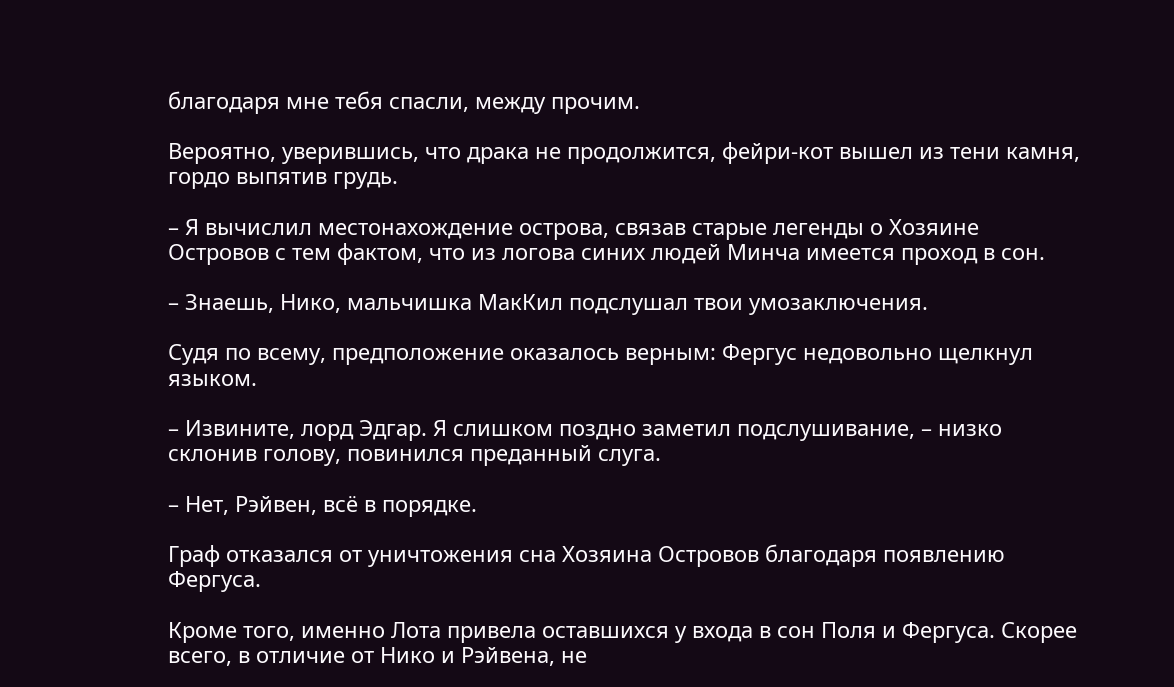благодаря мне тебя спасли, между прочим.

Вероятно, уверившись, что драка не продолжится, фейри-кот вышел из тени камня, гордо выпятив грудь.

– Я вычислил местонахождение острова, связав старые легенды о Хозяине Островов с тем фактом, что из логова синих людей Минча имеется проход в сон.

– Знаешь, Нико, мальчишка МакКил подслушал твои умозаключения.

Судя по всему, предположение оказалось верным: Фергус недовольно щелкнул языком.

– Извините, лорд Эдгар. Я слишком поздно заметил подслушивание, – низко склонив голову, повинился преданный слуга.

– Нет, Рэйвен, всё в порядке.

Граф отказался от уничтожения сна Хозяина Островов благодаря появлению Фергуса.

Кроме того, именно Лота привела оставшихся у входа в сон Поля и Фергуса. Скорее всего, в отличие от Нико и Рэйвена, не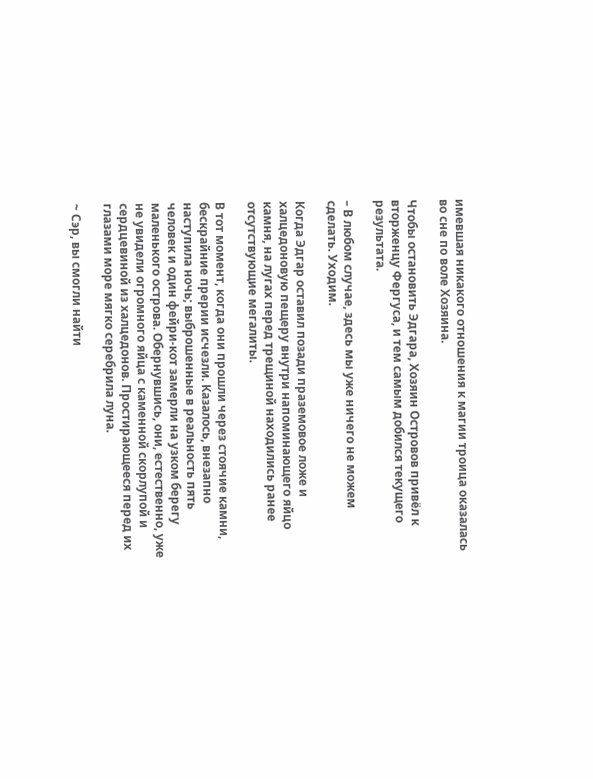имевшая никакого отношения к магии троица оказалась во сне по воле Хозяина.

Чтобы остановить Эдгара, Хозяин Островов привёл к вторженцу Фергуса, и тем самым добился текущего результата.

– В любом случае, здесь мы уже ничего не можем сделать. Уходим.

Когда Эдгар оставил позади праземовое ложе и халцедоновую пещеру внутри напоминающего яйцо камня, на лугах перед трещиной находились ранее отсутствующие мегалиты.

В тот момент, когда они прошли через стоячие камни, бескрайние прерии исчезли. Казалось, внезапно наступила ночь; выброшенные в реальность пять человек и один фейри-кот замерли на узком берегу маленького острова. Обернувшись, они, естественно, уже не увидели огромного яйца с каменной скорлупой и сердцевиной из халцедонов. Простирающееся перед их глазами море мягко серебрила луна.

~ Сэр, вы смогли найти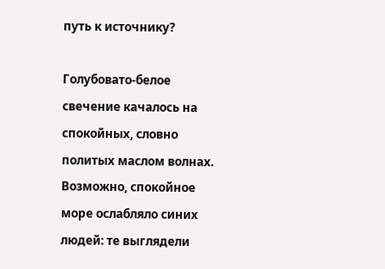путь к источнику?

Голубовато-белое свечение качалось на спокойных, словно политых маслом волнах. Возможно, спокойное море ослабляло синих людей: те выглядели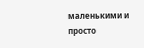маленькими и просто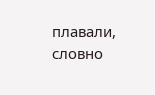плавали, словно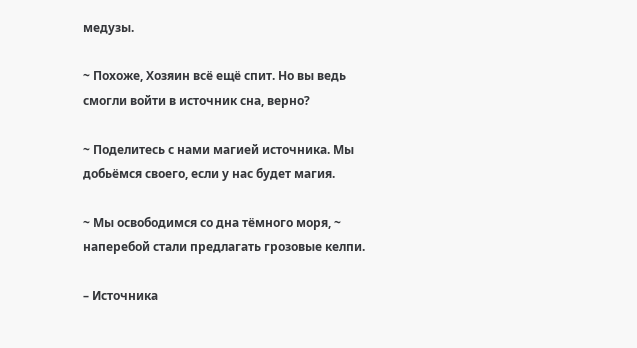медузы.

~ Похоже, Хозяин всё ещё спит. Но вы ведь смогли войти в источник сна, верно?

~ Поделитесь с нами магией источника. Мы добьёмся своего, если у нас будет магия.

~ Мы освободимся со дна тёмного моря, ~ наперебой стали предлагать грозовые келпи.

– Источника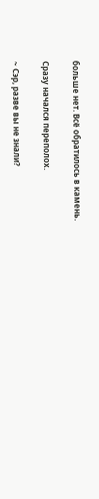больше нет. Всё обратилось в камень.

Сразу начался переполох.

~ Сэр, разве вы не знали?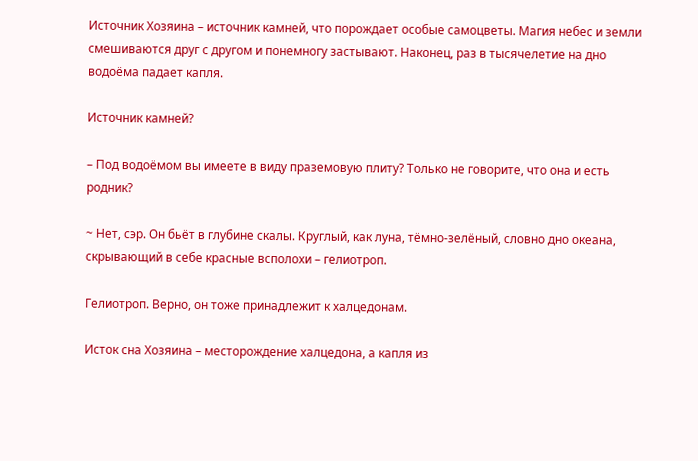Источник Хозяина – источник камней, что порождает особые самоцветы. Магия небес и земли смешиваются друг с другом и понемногу застывают. Наконец, раз в тысячелетие на дно водоёма падает капля.

Источник камней?

– Под водоёмом вы имеете в виду праземовую плиту? Только не говорите, что она и есть родник?

~ Нет, сэр. Он бьёт в глубине скалы. Круглый, как луна, тёмно-зелёный, словно дно океана, скрывающий в себе красные всполохи – гелиотроп.

Гелиотроп. Верно, он тоже принадлежит к халцедонам.

Исток сна Хозяина – месторождение халцедона, а капля из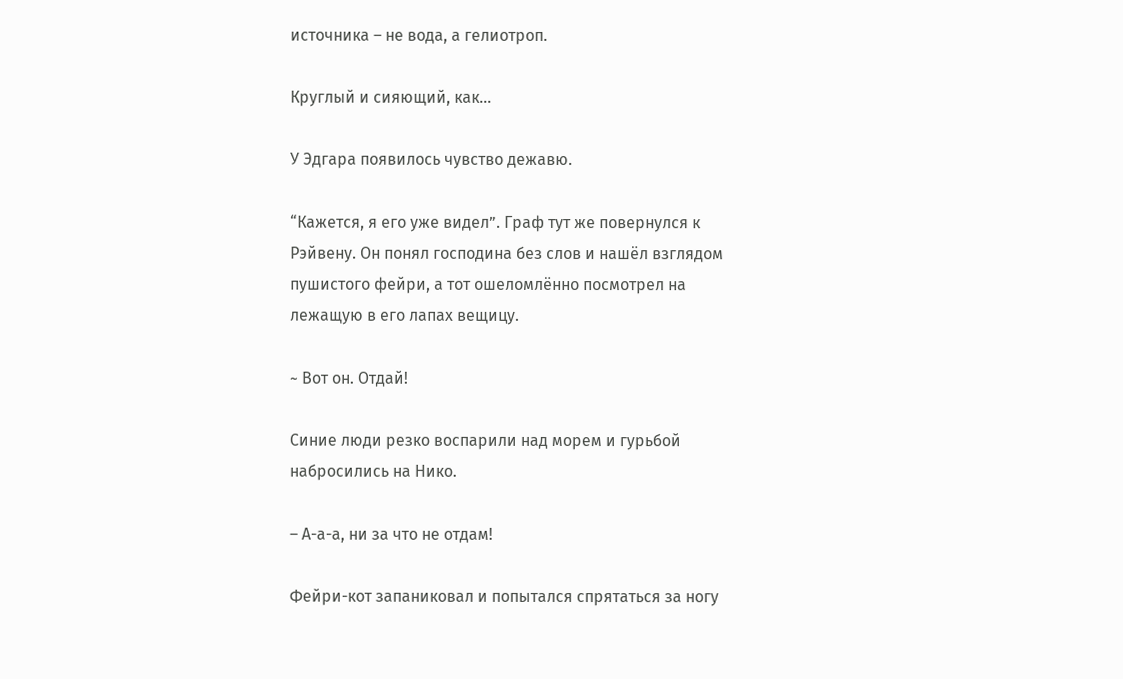источника – не вода, а гелиотроп.

Круглый и сияющий, как…

У Эдгара появилось чувство дежавю.

“Кажется, я его уже видел”. Граф тут же повернулся к Рэйвену. Он понял господина без слов и нашёл взглядом пушистого фейри, а тот ошеломлённо посмотрел на лежащую в его лапах вещицу.

~ Вот он. Отдай!

Синие люди резко воспарили над морем и гурьбой набросились на Нико.

– А-а-а, ни за что не отдам!

Фейри-кот запаниковал и попытался спрятаться за ногу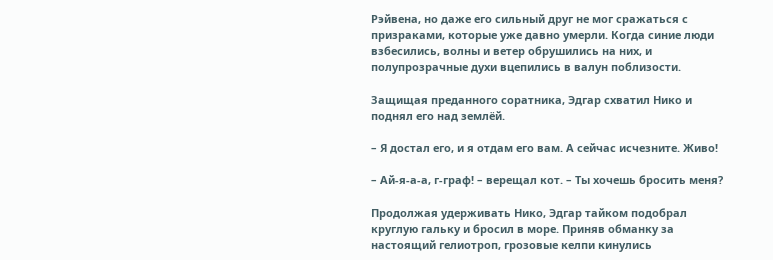Рэйвена, но даже его сильный друг не мог сражаться с призраками, которые уже давно умерли. Когда синие люди взбесились, волны и ветер обрушились на них, и полупрозрачные духи вцепились в валун поблизости.

Защищая преданного соратника, Эдгар схватил Нико и поднял его над землёй.

– Я достал его, и я отдам его вам. А сейчас исчезните. Живо!

– Ай-я-а-а, г-граф! – верещал кот. – Ты хочешь бросить меня?

Продолжая удерживать Нико, Эдгар тайком подобрал круглую гальку и бросил в море. Приняв обманку за настоящий гелиотроп, грозовые келпи кинулись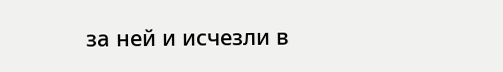за ней и исчезли в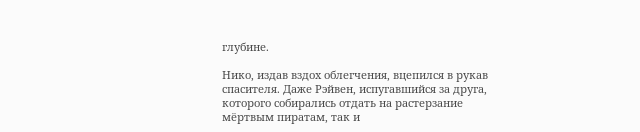глубине.

Нико, издав вздох облегчения, вцепился в рукав спасителя. Даже Рэйвен, испугавшийся за друга, которого собирались отдать на растерзание мёртвым пиратам, так и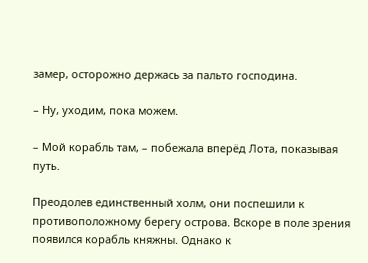замер, осторожно держась за пальто господина.

– Ну, уходим, пока можем.

– Мой корабль там, – побежала вперёд Лота, показывая путь.

Преодолев единственный холм, они поспешили к противоположному берегу острова. Вскоре в поле зрения появился корабль княжны. Однако к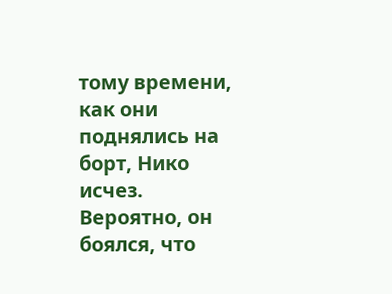тому времени, как они поднялись на борт, Нико исчез. Вероятно, он боялся, что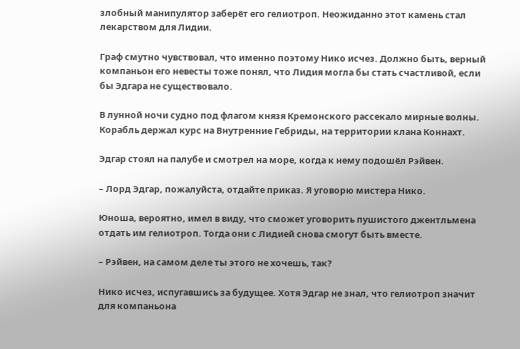злобный манипулятор заберёт его гелиотроп. Неожиданно этот камень стал лекарством для Лидии.

Граф смутно чувствовал, что именно поэтому Нико исчез. Должно быть, верный компаньон его невесты тоже понял, что Лидия могла бы стать счастливой, если бы Эдгара не существовало.

В лунной ночи судно под флагом князя Кремонского рассекало мирные волны. Корабль держал курс на Внутренние Гебриды, на территории клана Коннахт.

Эдгар стоял на палубе и смотрел на море, когда к нему подошёл Рэйвен.

– Лорд Эдгар, пожалуйста, отдайте приказ. Я уговорю мистера Нико.

Юноша, вероятно, имел в виду, что сможет уговорить пушистого джентльмена отдать им гелиотроп. Тогда они с Лидией снова смогут быть вместе.

– Рэйвен, на самом деле ты этого не хочешь, так?

Нико исчез, испугавшись за будущее. Хотя Эдгар не знал, что гелиотроп значит для компаньона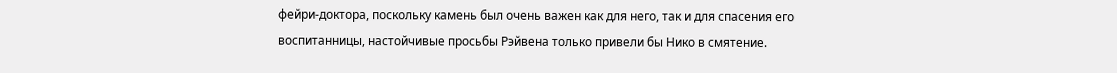фейри-доктора, поскольку камень был очень важен как для него, так и для спасения его воспитанницы, настойчивые просьбы Рэйвена только привели бы Нико в смятение.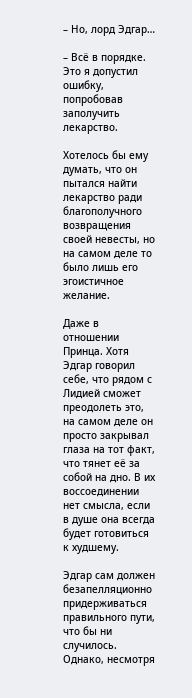– Но, лорд Эдгар…

– Всё в порядке. Это я допустил ошибку, попробовав заполучить лекарство.

Хотелось бы ему думать, что он пытался найти лекарство ради благополучного возвращения своей невесты, но на самом деле то было лишь его эгоистичное желание.

Даже в отношении Принца. Хотя Эдгар говорил себе, что рядом с Лидией сможет преодолеть это, на самом деле он просто закрывал глаза на тот факт, что тянет её за собой на дно. В их воссоединении нет смысла, если в душе она всегда будет готовиться к худшему.

Эдгар сам должен безапелляционно придерживаться правильного пути, что бы ни случилось. Однако, несмотря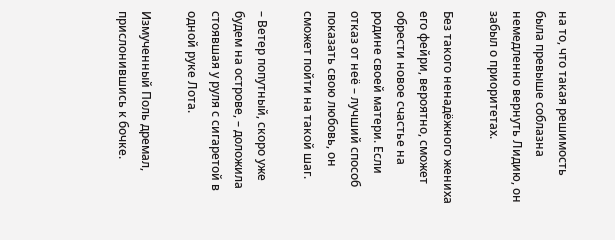на то, что такая решимость была превыше соблазна немедленно вернуть Лидию, он забыл о приоритетах.

Без такого ненадёжного жениха его фейри, вероятно, сможет обрести новое счастье на родине своей матери. Если отказ от неё – лучший способ показать свою любовь, он сможет пойти на такой шаг.

– Ветер попутный, скоро уже будем на острове, – доложила стоявшая у руля с сигаретой в одной руке Лота.

Измученный Поль дремал, прислонившись к бочке.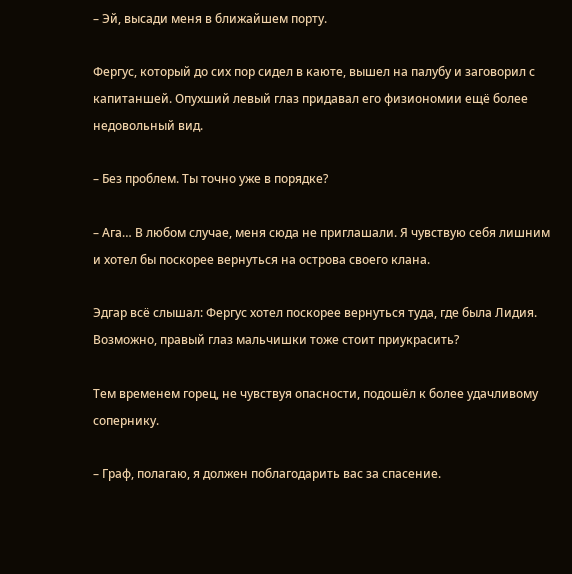– Эй, высади меня в ближайшем порту.

Фергус, который до сих пор сидел в каюте, вышел на палубу и заговорил с капитаншей. Опухший левый глаз придавал его физиономии ещё более недовольный вид.

– Без проблем. Ты точно уже в порядке?

– Ага… В любом случае, меня сюда не приглашали. Я чувствую себя лишним и хотел бы поскорее вернуться на острова своего клана.

Эдгар всё слышал: Фергус хотел поскорее вернуться туда, где была Лидия. Возможно, правый глаз мальчишки тоже стоит приукрасить?

Тем временем горец, не чувствуя опасности, подошёл к более удачливому сопернику.

– Граф, полагаю, я должен поблагодарить вас за спасение.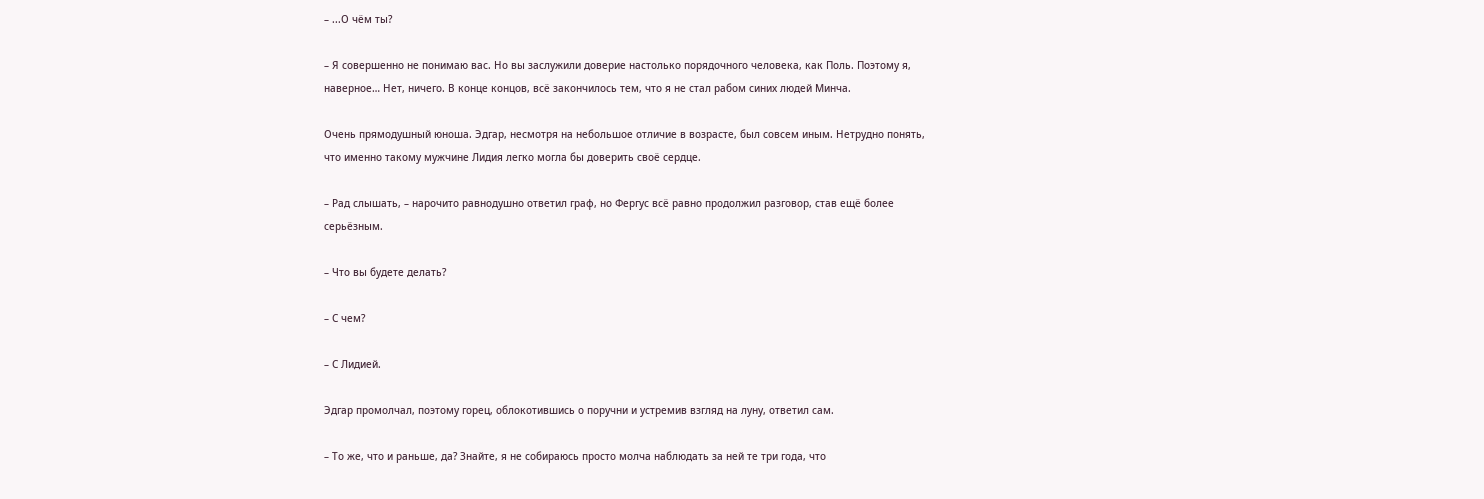– ...О чём ты?

– Я совершенно не понимаю вас. Но вы заслужили доверие настолько порядочного человека, как Поль. Поэтому я, наверное… Нет, ничего. В конце концов, всё закончилось тем, что я не стал рабом синих людей Минча.

Очень прямодушный юноша. Эдгар, несмотря на небольшое отличие в возрасте, был совсем иным. Нетрудно понять, что именно такому мужчине Лидия легко могла бы доверить своё сердце.

– Рад слышать, – нарочито равнодушно ответил граф, но Фергус всё равно продолжил разговор, став ещё более серьёзным.

– Что вы будете делать?

– С чем?

– С Лидией.

Эдгар промолчал, поэтому горец, облокотившись о поручни и устремив взгляд на луну, ответил сам.

– То же, что и раньше, да? Знайте, я не собираюсь просто молча наблюдать за ней те три года, что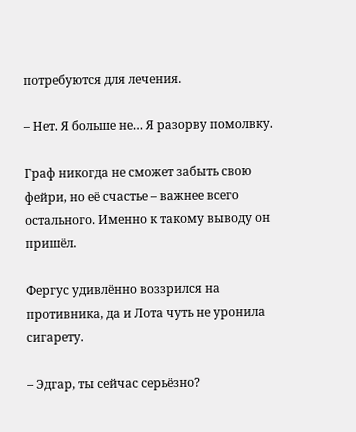потребуются для лечения.

– Нет. Я больше не… Я разорву помолвку.

Граф никогда не сможет забыть свою фейри, но её счастье – важнее всего остального. Именно к такому выводу он пришёл.

Фергус удивлённо воззрился на противника, да и Лота чуть не уронила сигарету.

– Эдгар, ты сейчас серьёзно?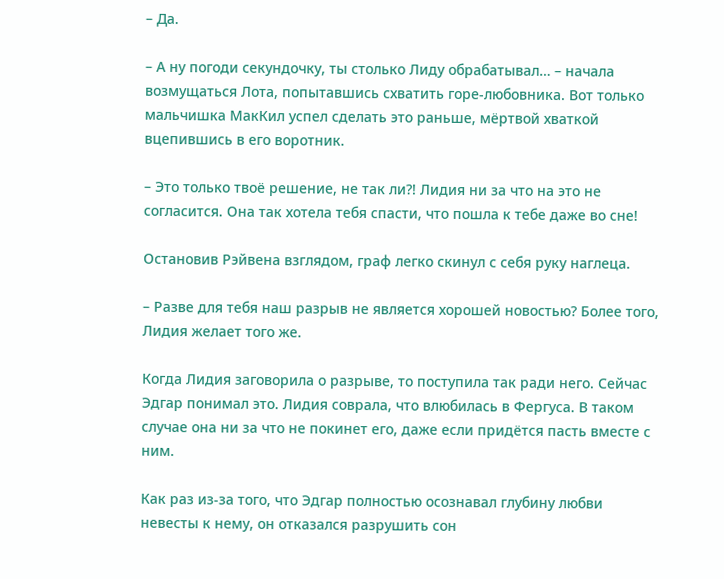– Да.

– А ну погоди секундочку, ты столько Лиду обрабатывал… – начала возмущаться Лота, попытавшись схватить горе-любовника. Вот только мальчишка МакКил успел сделать это раньше, мёртвой хваткой вцепившись в его воротник.

– Это только твоё решение, не так ли?! Лидия ни за что на это не согласится. Она так хотела тебя спасти, что пошла к тебе даже во сне!

Остановив Рэйвена взглядом, граф легко скинул с себя руку наглеца.

– Разве для тебя наш разрыв не является хорошей новостью? Более того, Лидия желает того же.

Когда Лидия заговорила о разрыве, то поступила так ради него. Сейчас Эдгар понимал это. Лидия соврала, что влюбилась в Фергуса. В таком случае она ни за что не покинет его, даже если придётся пасть вместе с ним.

Как раз из-за того, что Эдгар полностью осознавал глубину любви невесты к нему, он отказался разрушить сон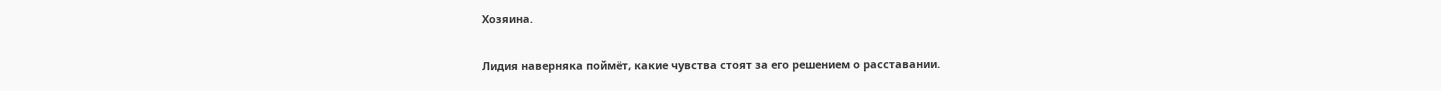Хозяина.

Лидия наверняка поймёт, какие чувства стоят за его решением о расставании.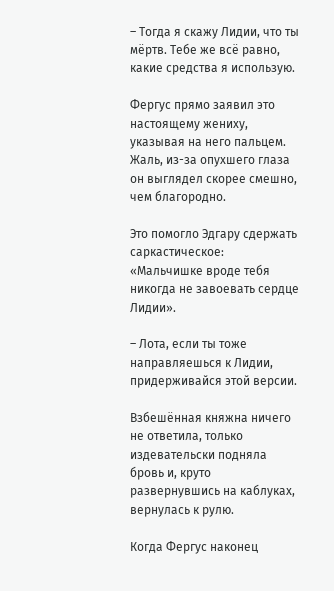– Тогда я скажу Лидии, что ты мёртв. Тебе же всё равно, какие средства я использую.

Фергус прямо заявил это настоящему жениху, указывая на него пальцем. Жаль, из-за опухшего глаза он выглядел скорее смешно, чем благородно.

Это помогло Эдгару сдержать саркастическое: «Мальчишке вроде тебя никогда не завоевать сердце Лидии».

– Лота, если ты тоже направляешься к Лидии, придерживайся этой версии.

Взбешённая княжна ничего не ответила, только издевательски подняла бровь и, круто развернувшись на каблуках, вернулась к рулю.

Когда Фергус наконец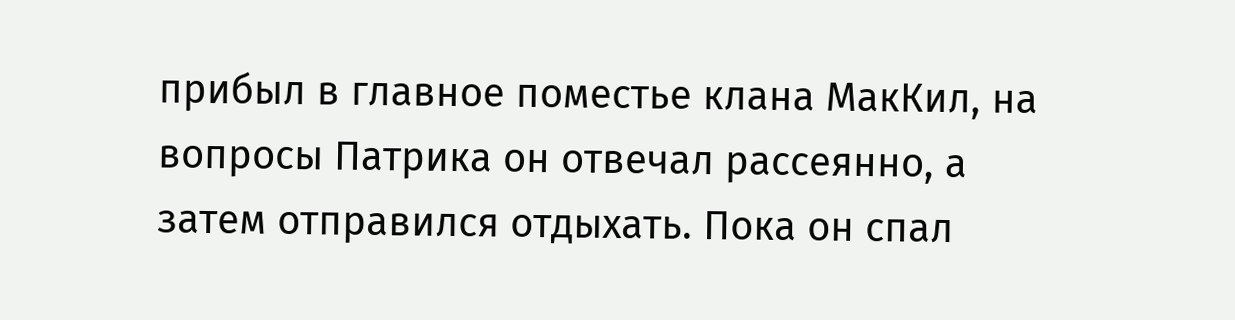прибыл в главное поместье клана МакКил, на вопросы Патрика он отвечал рассеянно, а затем отправился отдыхать. Пока он спал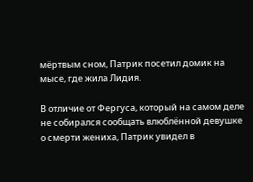мёртвым сном, Патрик посетил домик на мысе, где жила Лидия.

В отличие от Фергуса, который на самом деле не собирался сообщать влюблённой девушке о смерти жениха, Патрик увидел в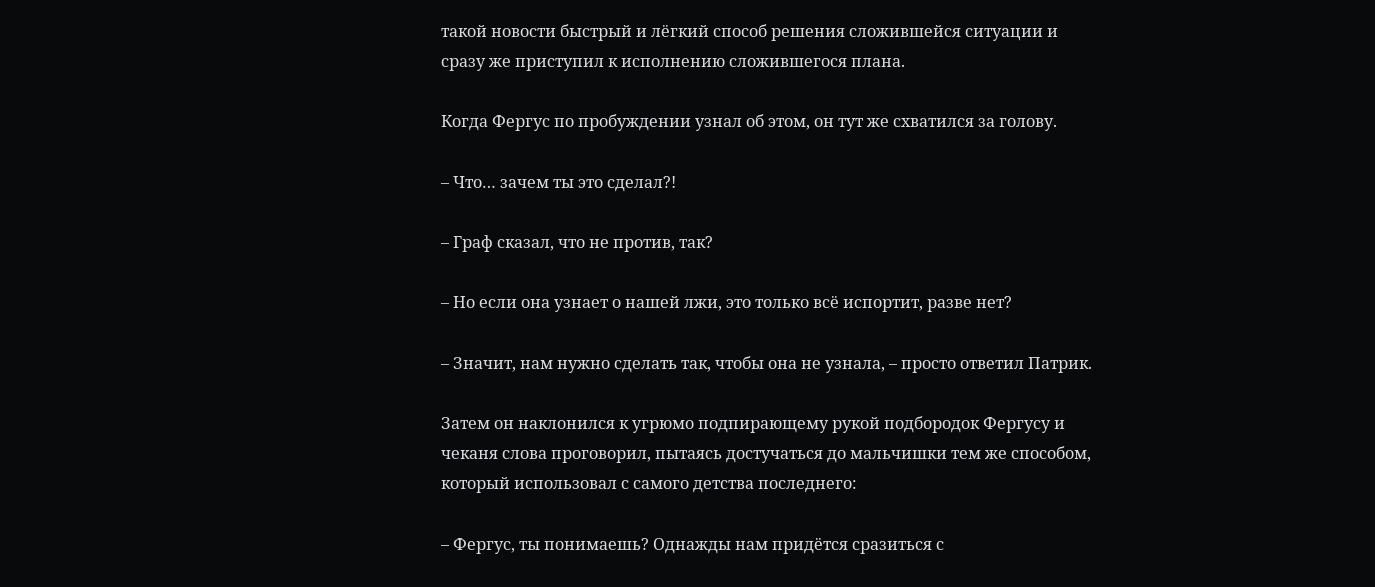такой новости быстрый и лёгкий способ решения сложившейся ситуации и сразу же приступил к исполнению сложившегося плана.

Когда Фергус по пробуждении узнал об этом, он тут же схватился за голову.

– Что… зачем ты это сделал?!

– Граф сказал, что не против, так?

– Но если она узнает о нашей лжи, это только всё испортит, разве нет?

– Значит, нам нужно сделать так, чтобы она не узнала, – просто ответил Патрик.

Затем он наклонился к угрюмо подпирающему рукой подбородок Фергусу и чеканя слова проговорил, пытаясь достучаться до мальчишки тем же способом, который использовал с самого детства последнего:

– Фергус, ты понимаешь? Однажды нам придётся сразиться с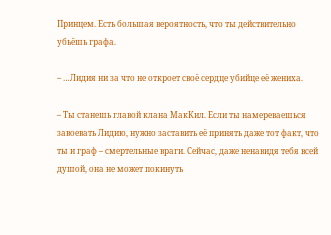Принцем. Есть большая вероятность, что ты действительно убьёшь графа.

– …Лидия ни за что не откроет своё сердце убийце её жениха.

– Ты станешь главой клана МакКил. Если ты намереваешься завоевать Лидию, нужно заставить её принять даже тот факт, что ты и граф – смертельные враги. Сейчас, даже ненавидя тебя всей душой, она не может покинуть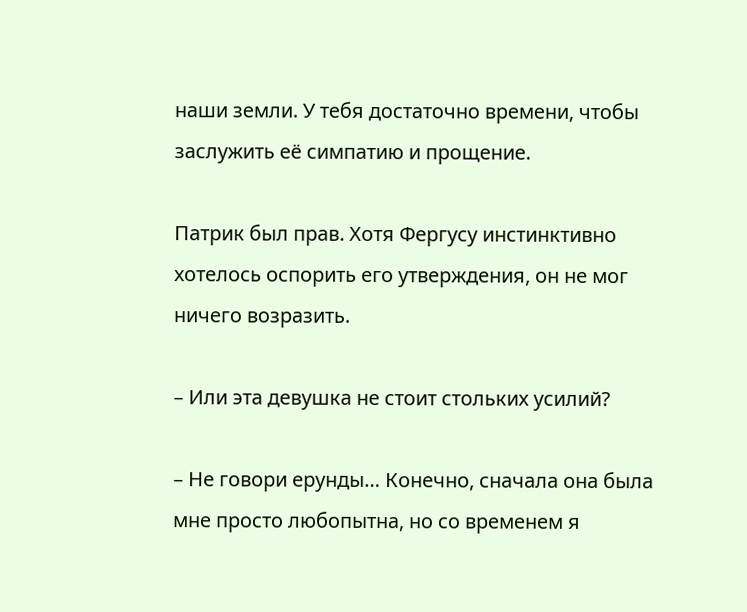наши земли. У тебя достаточно времени, чтобы заслужить её симпатию и прощение.

Патрик был прав. Хотя Фергусу инстинктивно хотелось оспорить его утверждения, он не мог ничего возразить.

– Или эта девушка не стоит стольких усилий?

– Не говори ерунды… Конечно, сначала она была мне просто любопытна, но со временем я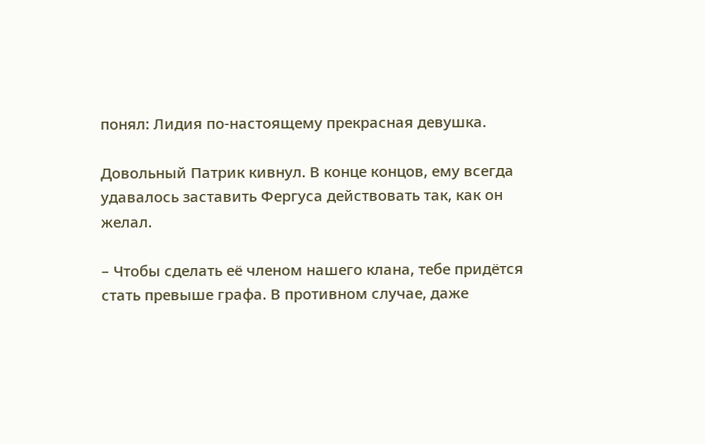понял: Лидия по-настоящему прекрасная девушка.

Довольный Патрик кивнул. В конце концов, ему всегда удавалось заставить Фергуса действовать так, как он желал.

– Чтобы сделать её членом нашего клана, тебе придётся стать превыше графа. В противном случае, даже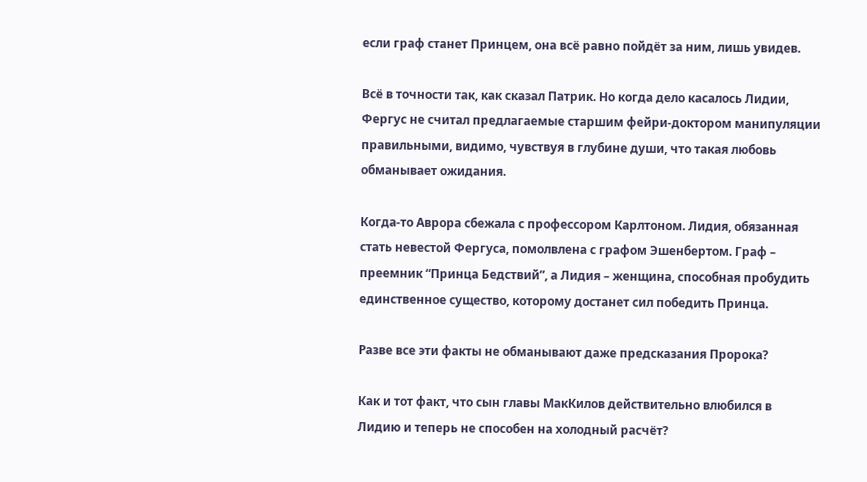если граф станет Принцем, она всё равно пойдёт за ним, лишь увидев.

Всё в точности так, как сказал Патрик. Но когда дело касалось Лидии, Фергус не считал предлагаемые старшим фейри-доктором манипуляции правильными, видимо, чувствуя в глубине души, что такая любовь обманывает ожидания.

Когда-то Аврора сбежала с профессором Карлтоном. Лидия, обязанная стать невестой Фергуса, помолвлена с графом Эшенбертом. Граф – преемник “Принца Бедствий”, а Лидия – женщина, способная пробудить единственное существо, которому достанет сил победить Принца.

Разве все эти факты не обманывают даже предсказания Пророка?

Как и тот факт, что сын главы МакКилов действительно влюбился в Лидию и теперь не способен на холодный расчёт?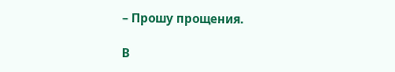– Прошу прощения.

В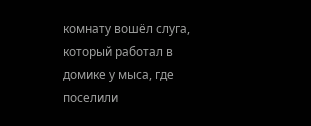комнату вошёл слуга, который работал в домике у мыса, где поселили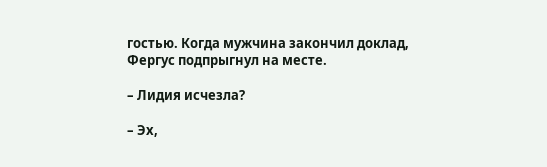гостью. Когда мужчина закончил доклад, Фергус подпрыгнул на месте.

– Лидия исчезла?

– Эх,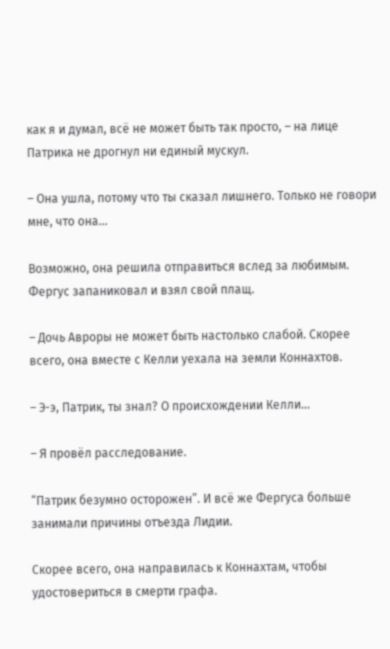как я и думал, всё не может быть так просто, – на лице Патрика не дрогнул ни единый мускул.

– Она ушла, потому что ты сказал лишнего. Только не говори мне, что она…

Возможно, она решила отправиться вслед за любимым. Фергус запаниковал и взял свой плащ.

– Дочь Авроры не может быть настолько слабой. Скорее всего, она вместе с Келли уехала на земли Коннахтов.

– Э-э, Патрик, ты знал? О происхождении Келли...

– Я провёл расследование.

“Патрик безумно осторожен”. И всё же Фергуса больше занимали причины отъезда Лидии.

Скорее всего, она направилась к Коннахтам, чтобы удостовериться в смерти графа.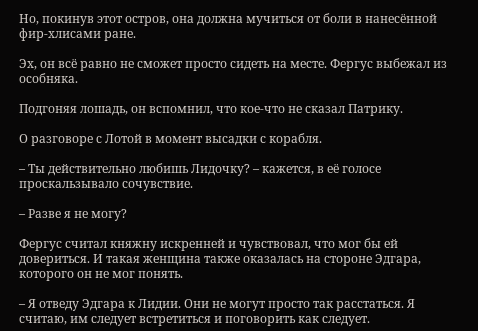Но, покинув этот остров, она должна мучиться от боли в нанесённой фир-хлисами ране.

Эх, он всё равно не сможет просто сидеть на месте. Фергус выбежал из особняка.

Подгоняя лошадь, он вспомнил, что кое-что не сказал Патрику.

О разговоре с Лотой в момент высадки с корабля.

– Ты действительно любишь Лидочку? – кажется, в её голосе проскальзывало сочувствие.

– Разве я не могу?

Фергус считал княжну искренней и чувствовал, что мог бы ей довериться. И такая женщина также оказалась на стороне Эдгара, которого он не мог понять.

– Я отведу Эдгара к Лидии. Они не могут просто так расстаться. Я считаю, им следует встретиться и поговорить как следует.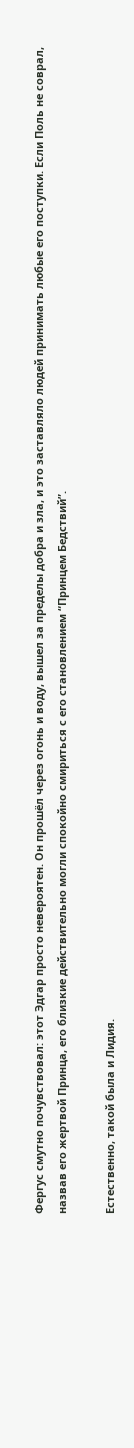Фергус смутно почувствовал: этот Эдгар просто невероятен. Он прошёл через огонь и воду, вышел за пределы добра и зла, и это заставляло людей принимать любые его поступки. Если Поль не соврал, назвав его жертвой Принца, его близкие действительно могли спокойно смириться с его становлением “Принцем Бедствий”.

Естественно, такой была и Лидия.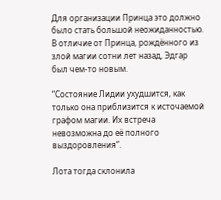Для организации Принца это должно было стать большой неожиданностью. В отличие от Принца, рождённого из злой магии сотни лет назад, Эдгар был чем-то новым.

“Состояние Лидии ухудшится, как только она приблизится к источаемой графом магии. Их встреча невозможна до её полного выздоровления”.

Лота тогда склонила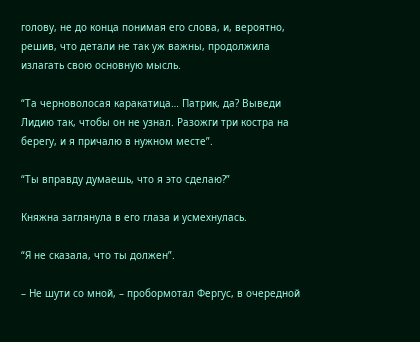голову, не до конца понимая его слова, и, вероятно, решив, что детали не так уж важны, продолжила излагать свою основную мысль.

“Та черноволосая каракатица… Патрик, да? Выведи Лидию так, чтобы он не узнал. Разожги три костра на берегу, и я причалю в нужном месте”.

“Ты вправду думаешь, что я это сделаю?”

Княжна заглянула в его глаза и усмехнулась.

“Я не сказала, что ты должен”.

– Не шути со мной, – пробормотал Фергус, в очередной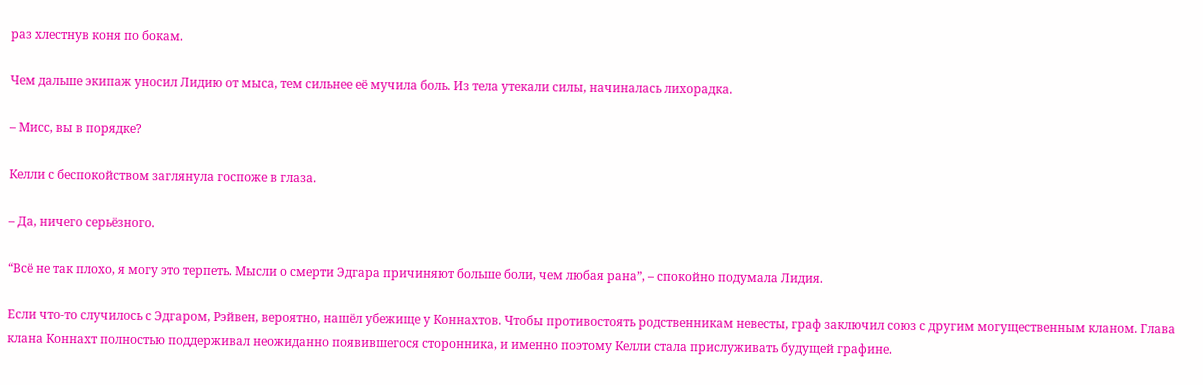раз хлестнув коня по бокам.

Чем дальше экипаж уносил Лидию от мыса, тем сильнее её мучила боль. Из тела утекали силы, начиналась лихорадка.

– Мисс, вы в порядке?

Келли с беспокойством заглянула госпоже в глаза.

– Да, ничего серьёзного.

“Всё не так плохо, я могу это терпеть. Мысли о смерти Эдгара причиняют больше боли, чем любая рана”, – спокойно подумала Лидия.

Если что-то случилось с Эдгаром, Рэйвен, вероятно, нашёл убежище у Коннахтов. Чтобы противостоять родственникам невесты, граф заключил союз с другим могущественным кланом. Глава клана Коннахт полностью поддерживал неожиданно появившегося сторонника, и именно поэтому Келли стала прислуживать будущей графине.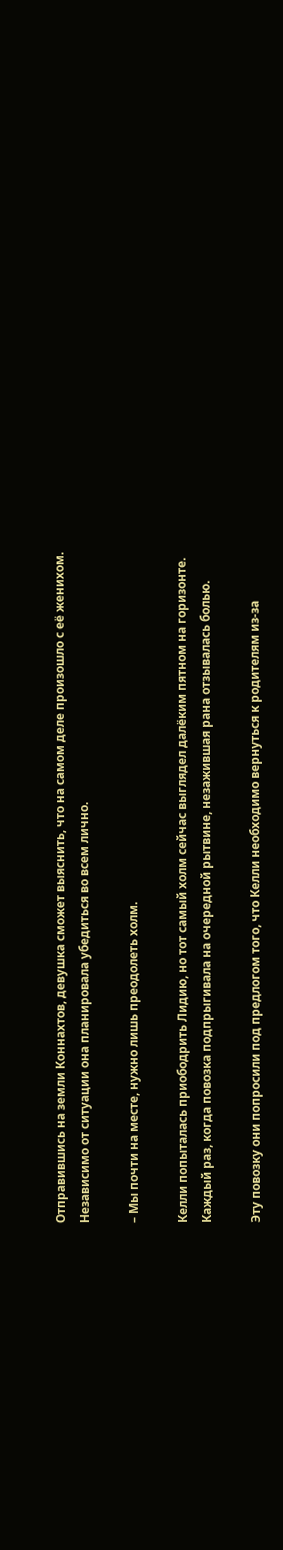Отправившись на земли Коннахтов, девушка сможет выяснить, что на самом деле произошло с её женихом. Независимо от ситуации она планировала убедиться во всем лично.

– Мы почти на месте, нужно лишь преодолеть холм.

Келли попыталась приободрить Лидию, но тот самый холм сейчас выглядел далёким пятном на горизонте. Каждый раз, когда повозка подпрыгивала на очередной рытвине, незажившая рана отзывалась болью.

Эту повозку они попросили под предлогом того, что Келли необходимо вернуться к родителям из-за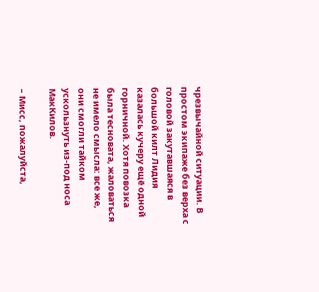чрезвычайной ситуации. В простом экипаже без верха с головой закутавшаяся в большой килт Лидия казалась кучеру ещё одной горничной. Хотя повозка была тесновата, жаловаться не имело смысла: все же, они смогли тайком ускользнуть из-под носа МакКилов.

– Мисс, пожалуйста,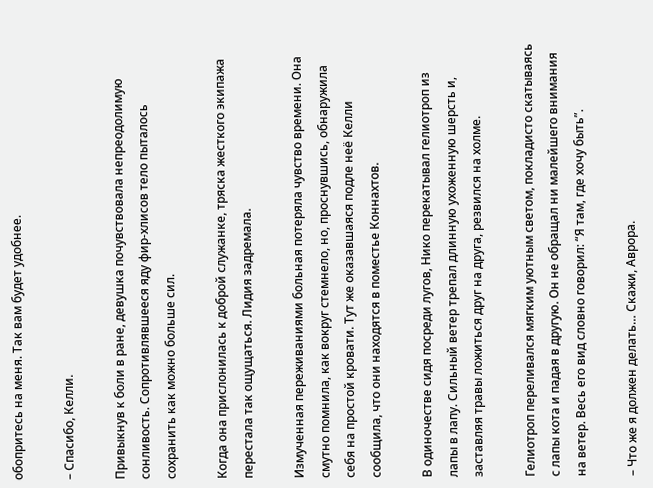обопритесь на меня. Так вам будет удобнее.

– Спасибо, Келли.

Привыкнув к боли в ране, девушка почувствовала непреодолимую сонливость. Сопротивлявшееся яду фир-хлисов тело пыталось сохранить как можно больше сил.

Когда она прислонилась к доброй служанке, тряска жесткого экипажа перестала так ощущаться. Лидия задремала.

Измученная переживаниями больная потеряла чувство времени. Она смутно помнила, как вокруг стемнело, но, проснувшись, обнаружила себя на простой кровати. Тут же оказавшаяся подле неё Келли сообщила, что они находятся в поместье Коннахтов.

В одиночестве сидя посреди лугов, Нико перекатывал гелиотроп из лапы в лапу. Сильный ветер трепал длинную ухоженную шерсть и, заставляя травы ложиться друг на друга, резвился на холме.

Гелиотроп переливался мягким уютным светом, покладисто скатываясь с лапы кота и падая в другую. Он не обращал ни малейшего внимания на ветер. Весь его вид словно говорил: “Я там, где хочу быть”.

– Что же я должен делать… Скажи, Аврора.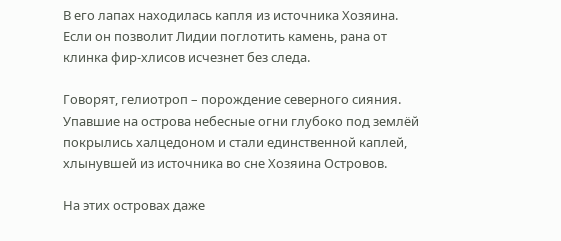В его лапах находилась капля из источника Хозяина. Если он позволит Лидии поглотить камень, рана от клинка фир-хлисов исчезнет без следа.

Говорят, гелиотроп – порождение северного сияния. Упавшие на острова небесные огни глубоко под землёй покрылись халцедоном и стали единственной каплей, хлынувшей из источника во сне Хозяина Островов.

На этих островах даже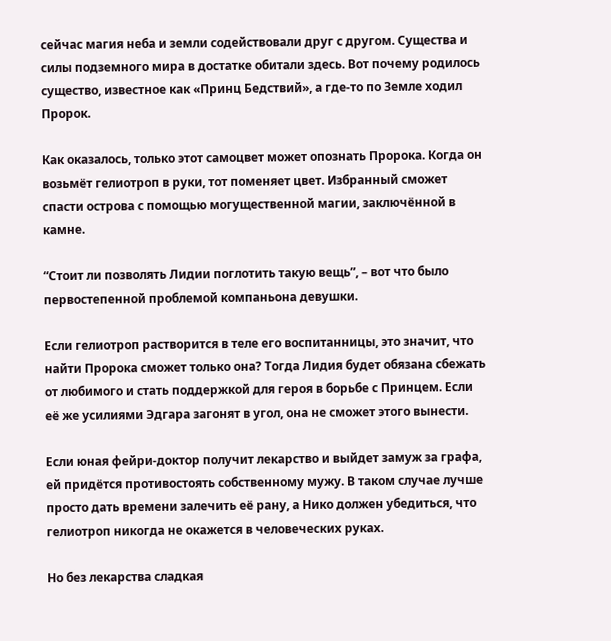сейчас магия неба и земли содействовали друг с другом. Существа и силы подземного мира в достатке обитали здесь. Вот почему родилось существо, известное как «Принц Бедствий», а где-то по Земле ходил Пророк.

Как оказалось, только этот самоцвет может опознать Пророка. Когда он возьмёт гелиотроп в руки, тот поменяет цвет. Избранный сможет спасти острова с помощью могущественной магии, заключённой в камне.

“Стоит ли позволять Лидии поглотить такую вещь”, – вот что было первостепенной проблемой компаньона девушки.

Если гелиотроп растворится в теле его воспитанницы, это значит, что найти Пророка сможет только она? Тогда Лидия будет обязана сбежать от любимого и стать поддержкой для героя в борьбе с Принцем. Если её же усилиями Эдгара загонят в угол, она не сможет этого вынести.

Если юная фейри-доктор получит лекарство и выйдет замуж за графа, ей придётся противостоять собственному мужу. В таком случае лучше просто дать времени залечить её рану, а Нико должен убедиться, что гелиотроп никогда не окажется в человеческих руках.

Но без лекарства сладкая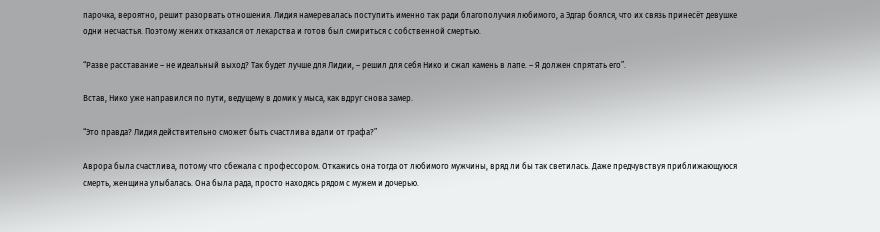парочка, вероятно, решит разорвать отношения. Лидия намеревалась поступить именно так ради благополучия любимого, а Эдгар боялся, что их связь принесёт девушке одни несчастья. Поэтому жених отказался от лекарства и готов был смириться с собственной смертью.

“Разве расставание – не идеальный выход? Так будет лучше для Лидии, – решил для себя Нико и сжал камень в лапе. – Я должен спрятать его”.

Встав, Нико уже направился по пути, ведущему в домик у мыса, как вдруг снова замер.

“Это правда? Лидия действительно сможет быть счастлива вдали от графа?”

Аврора была счастлива, потому что сбежала с профессором. Откажись она тогда от любимого мужчины, вряд ли бы так светилась. Даже предчувствуя приближающуюся смерть, женщина улыбалась. Она была рада, просто находясь рядом с мужем и дочерью.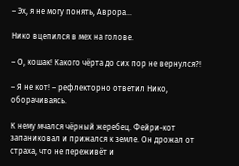– Эх, я не могу понять, Аврора...

Нико вцепился в мех на голове.

– О, кошак! Какого чёрта до сих пор не вернулся?!

– Я не кот! – рефлекторно ответил Нико, оборачиваясь.

К нему мчался чёрный жеребец. Фейри-кот запаниковал и прижался к земле. Он дрожал от страха, что не переживёт и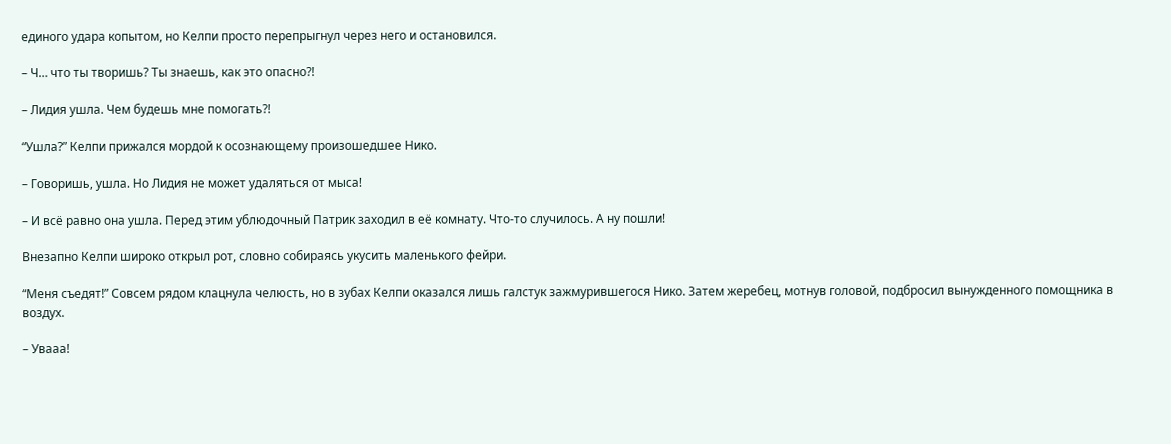единого удара копытом, но Келпи просто перепрыгнул через него и остановился.

– Ч… что ты творишь? Ты знаешь, как это опасно?!

– Лидия ушла. Чем будешь мне помогать?!

“Ушла?” Келпи прижался мордой к осознающему произошедшее Нико.

– Говоришь, ушла. Но Лидия не может удаляться от мыса!

– И всё равно она ушла. Перед этим ублюдочный Патрик заходил в её комнату. Что-то случилось. А ну пошли!

Внезапно Келпи широко открыл рот, словно собираясь укусить маленького фейри.

“Меня съедят!” Совсем рядом клацнула челюсть, но в зубах Келпи оказался лишь галстук зажмурившегося Нико. Затем жеребец, мотнув головой, подбросил вынужденного помощника в воздух.

– Увааа!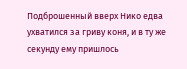Подброшенный вверх Нико едва ухватился за гриву коня, и в ту же секунду ему пришлось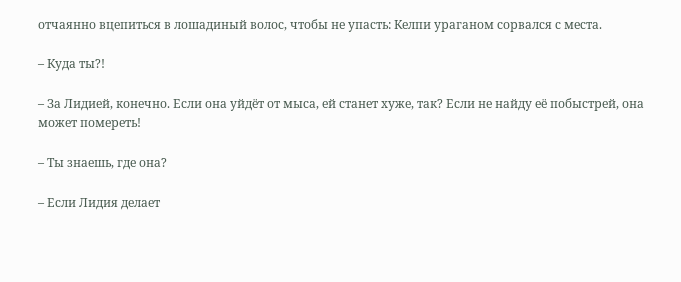отчаянно вцепиться в лошадиный волос, чтобы не упасть: Келпи ураганом сорвался с места.

– Куда ты?!

– За Лидией, конечно. Если она уйдёт от мыса, ей станет хуже, так? Если не найду её побыстрей, она может помереть!

– Ты знаешь, где она?

– Если Лидия делает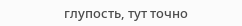глупость, тут точно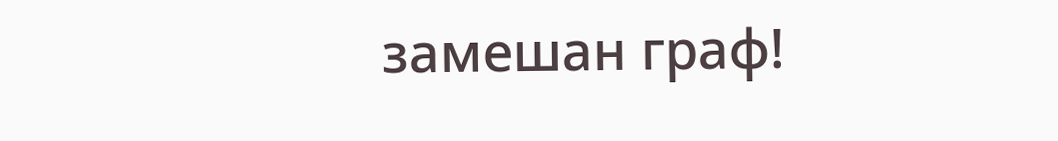замешан граф!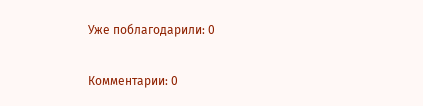Уже поблагодарили: 0

Комментарии: 0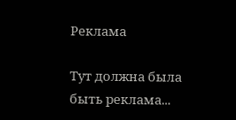Реклама

Тут должна была быть реклама...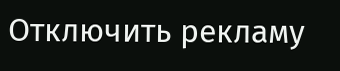Отключить рекламу